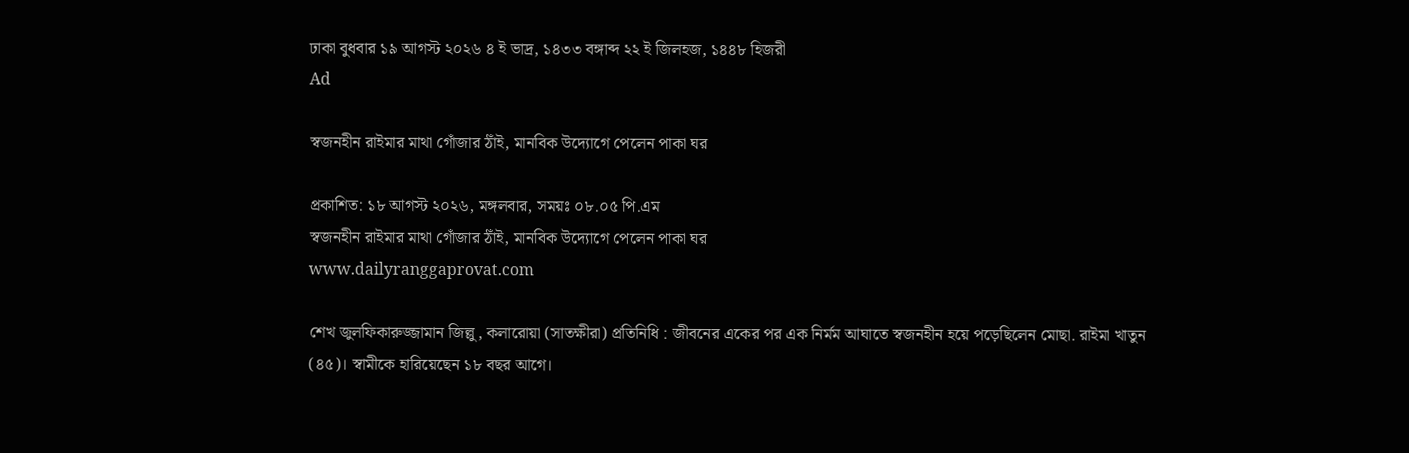ঢাকা বুধবার ১৯ আগস্ট ২০২৬ ৪ ই ভাদ্র, ১৪৩৩ বঙ্গাব্দ ২২ ই জিলহজ, ১৪৪৮ হিজরী
Ad

স্বজনহীন রাইমার মাথা গোঁজার ঠাঁই, মানবিক উদ্যোগে পেলেন পাকা ঘর

প্রকাশিত: ১৮ আগস্ট ২০২৬, মঙ্গলবার, সময়ঃ ০৮.০৫ পি.এম
স্বজনহীন রাইমার মাথা গোঁজার ঠাঁই, মানবিক উদ্যোগে পেলেন পাকা ঘর
www.dailyranggaprovat.com

শেখ জুলফিকারুজ্জামান জিল্লু, কলারোয়া (সাতক্ষীরা) প্রতিনিধি : জীবনের একের পর এক নির্মম আঘাতে স্বজনহীন হয়ে পড়েছিলেন মোছা. রাইমা খাতুন (৪৫)। স্বামীকে হারিয়েছেন ১৮ বছর আগে।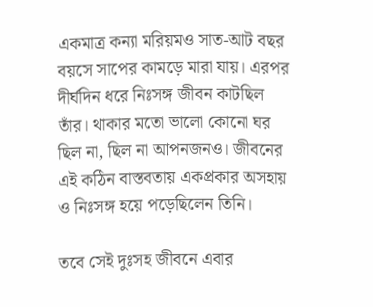একমাত্র কন্যা মরিয়মও সাত-আট বছর বয়সে সাপের কামড়ে মারা যায়। এরপর দীর্ঘদিন ধরে নিঃসঙ্গ জীবন কাটছিল তাঁর। থাকার মতো ভালো কোনো ঘর ছিল না, ছিল না আপনজনও। জীবনের এই কঠিন বাস্তবতায় একপ্রকার অসহায় ও নিঃসঙ্গ হয়ে পড়েছিলেন তিনি।

তবে সেই দুঃসহ জীবনে এবার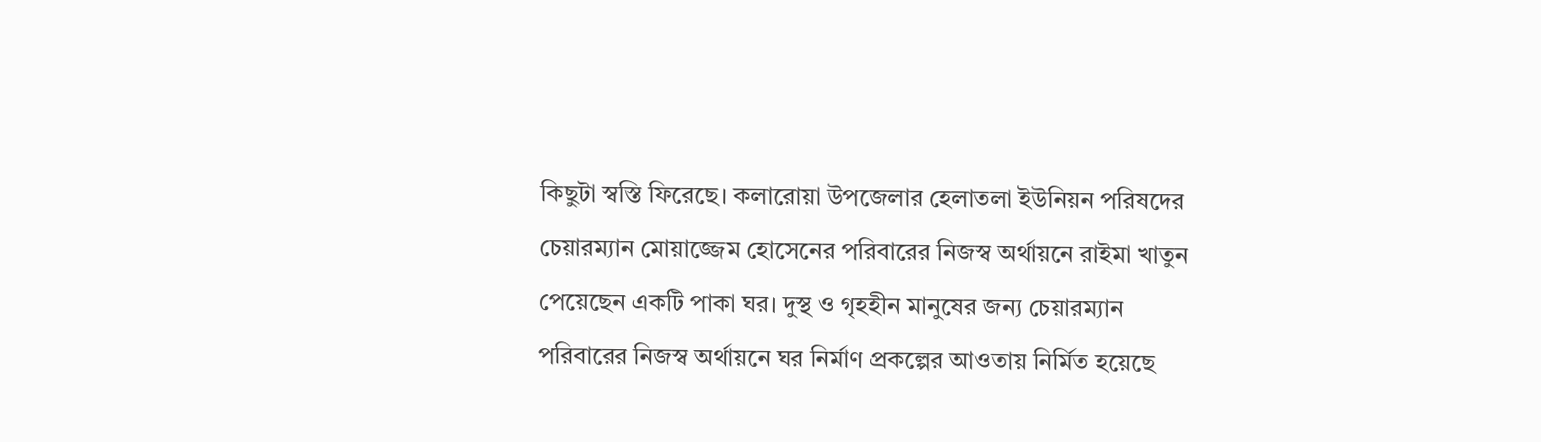কিছুটা স্বস্তি ফিরেছে। কলারোয়া উপজেলার হেলাতলা ইউনিয়ন পরিষদের চেয়ারম্যান মোয়াজ্জেম হোসেনের পরিবারের নিজস্ব অর্থায়নে রাইমা খাতুন পেয়েছেন একটি পাকা ঘর। দুস্থ ও গৃহহীন মানুষের জন্য চেয়ারম্যান পরিবারের নিজস্ব অর্থায়নে ঘর নির্মাণ প্রকল্পের আওতায় নির্মিত হয়েছে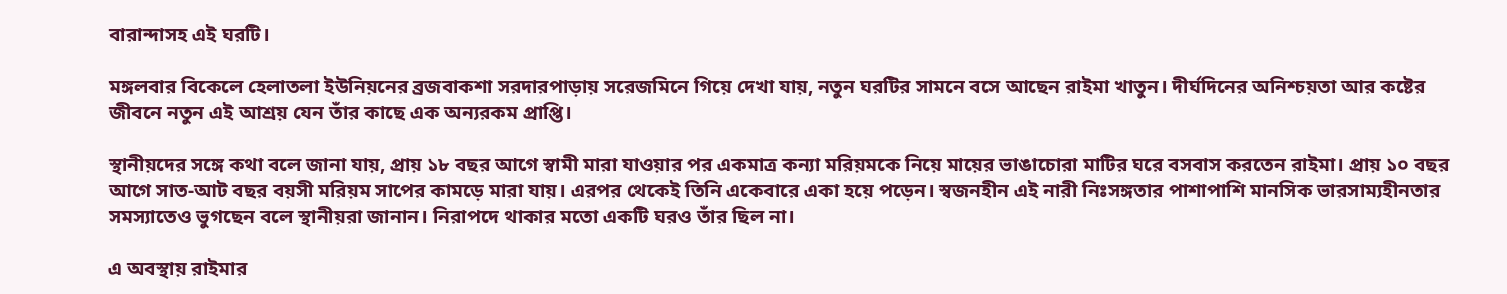বারান্দাসহ এই ঘরটি।

মঙ্গলবার বিকেলে হেলাতলা ইউনিয়নের ব্রজবাকশা সরদারপাড়ায় সরেজমিনে গিয়ে দেখা যায়, নতুন ঘরটির সামনে বসে আছেন রাইমা খাতুন। দীর্ঘদিনের অনিশ্চয়তা আর কষ্টের জীবনে নতুন এই আশ্রয় যেন তাঁর কাছে এক অন্যরকম প্রাপ্তি।

স্থানীয়দের সঙ্গে কথা বলে জানা যায়, প্রায় ১৮ বছর আগে স্বামী মারা যাওয়ার পর একমাত্র কন্যা মরিয়মকে নিয়ে মায়ের ভাঙাচোরা মাটির ঘরে বসবাস করতেন রাইমা। প্রায় ১০ বছর আগে সাত-আট বছর বয়সী মরিয়ম সাপের কামড়ে মারা যায়। এরপর থেকেই তিনি একেবারে একা হয়ে পড়েন। স্বজনহীন এই নারী নিঃসঙ্গতার পাশাপাশি মানসিক ভারসাম্যহীনতার সমস্যাতেও ভুগছেন বলে স্থানীয়রা জানান। নিরাপদে থাকার মতো একটি ঘরও তাঁর ছিল না।

এ অবস্থায় রাইমার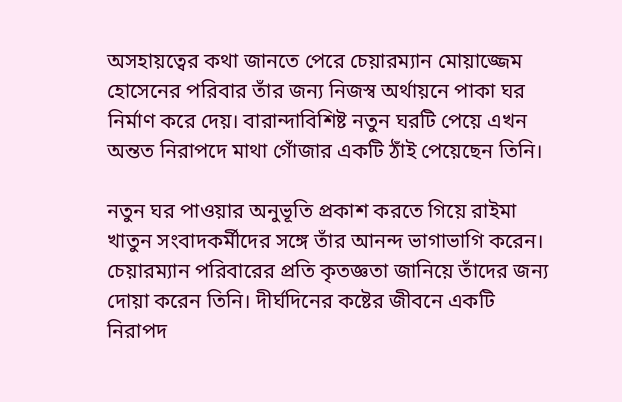অসহায়ত্বের কথা জানতে পেরে চেয়ারম্যান মোয়াজ্জেম হোসেনের পরিবার তাঁর জন্য নিজস্ব অর্থায়নে পাকা ঘর নির্মাণ করে দেয়। বারান্দাবিশিষ্ট নতুন ঘরটি পেয়ে এখন অন্তত নিরাপদে মাথা গোঁজার একটি ঠাঁই পেয়েছেন তিনি।

নতুন ঘর পাওয়ার অনুভূতি প্রকাশ করতে গিয়ে রাইমা খাতুন সংবাদকর্মীদের সঙ্গে তাঁর আনন্দ ভাগাভাগি করেন। চেয়ারম্যান পরিবারের প্রতি কৃতজ্ঞতা জানিয়ে তাঁদের জন্য দোয়া করেন তিনি। দীর্ঘদিনের কষ্টের জীবনে একটি নিরাপদ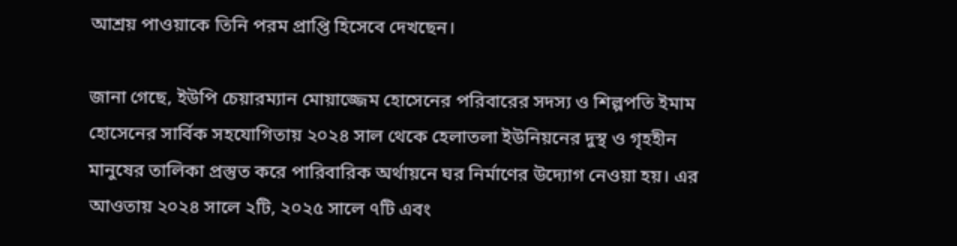আশ্রয় পাওয়াকে তিনি পরম প্রাপ্তি হিসেবে দেখছেন।

জানা গেছে, ইউপি চেয়ারম্যান মোয়াজ্জেম হোসেনের পরিবারের সদস্য ও শিল্পপতি ইমাম হোসেনের সার্বিক সহযোগিতায় ২০২৪ সাল থেকে হেলাতলা ইউনিয়নের দুস্থ ও গৃহহীন মানুষের তালিকা প্রস্তুত করে পারিবারিক অর্থায়নে ঘর নির্মাণের উদ্যোগ নেওয়া হয়। এর আওতায় ২০২৪ সালে ২টি, ২০২৫ সালে ৭টি এবং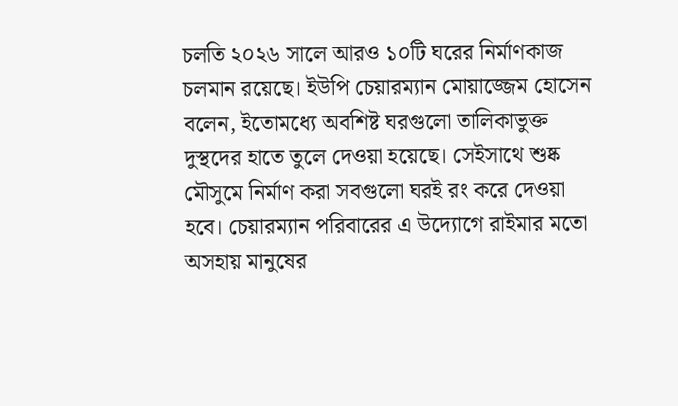চলতি ২০২৬ সালে আরও ১০টি ঘরের নির্মাণকাজ চলমান রয়েছে। ইউপি চেয়ারম্যান মোয়াজ্জেম হোসেন বলেন, ইতোমধ্যে অবশিষ্ট ঘরগুলো তালিকাভুক্ত দুস্থদের হাতে তুলে দেওয়া হয়েছে। সেইসাথে শুষ্ক মৌসুমে নির্মাণ করা সবগুলো ঘরই রং করে দেওয়া হবে। চেয়ারম্যান পরিবারের এ উদ্যোগে রাইমার মতো অসহায় মানুষের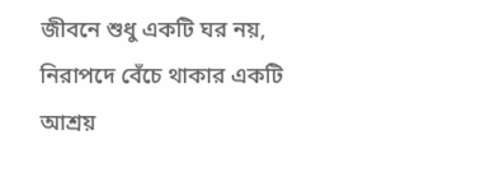জীবনে শুধু একটি ঘর নয়, নিরাপদে বেঁচে থাকার একটি আশ্রয়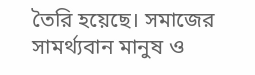তৈরি হয়েছে। সমাজের সামর্থ্যবান মানুষ ও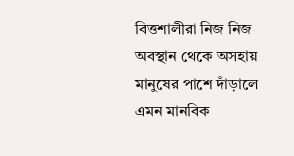বিত্তশালীরা নিজ নিজ অবস্থান থেকে অসহায় মানুষের পাশে দাঁড়ালে এমন মানবিক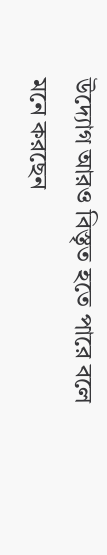উদ্যোগ আরও বিস্তৃত হতে পারে বলে মনে করছেন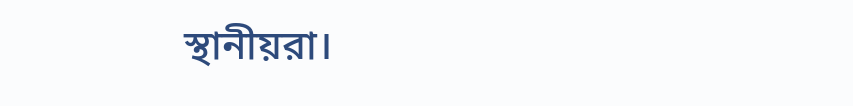স্থানীয়রা।